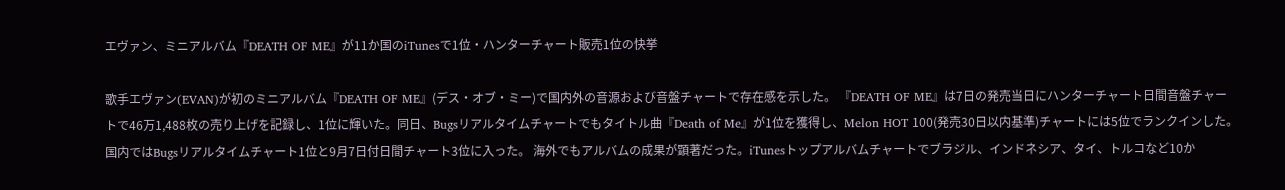エヴァン、ミニアルバム『DEATH OF ME』が11か国のiTunesで1位・ハンターチャート販売1位の快挙

歌手エヴァン(EVAN)が初のミニアルバム『DEATH OF ME』(デス・オブ・ミー)で国内外の音源および音盤チャートで存在感を示した。 『DEATH OF ME』は7日の発売当日にハンターチャート日間音盤チャートで46万1,488枚の売り上げを記録し、1位に輝いた。同日、Bugsリアルタイムチャートでもタイトル曲『Death of Me』が1位を獲得し、Melon HOT 100(発売30日以内基準)チャートには5位でランクインした。国内ではBugsリアルタイムチャート1位と9月7日付日間チャート3位に入った。 海外でもアルバムの成果が顕著だった。iTunesトップアルバムチャートでブラジル、インドネシア、タイ、トルコなど10か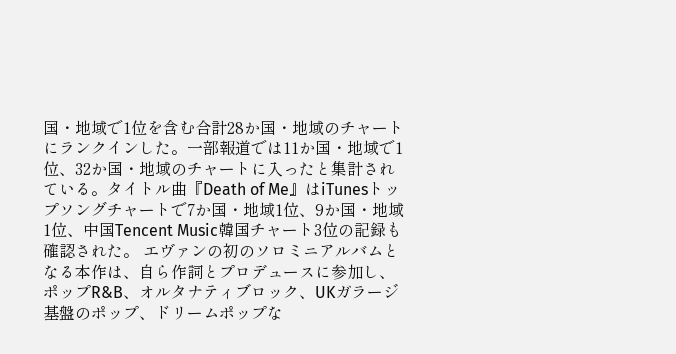国・地域で1位を含む合計28か国・地域のチャートにランクインした。一部報道では11か国・地域で1位、32か国・地域のチャートに入ったと集計されている。タイトル曲『Death of Me』はiTunesトップソングチャートで7か国・地域1位、9か国・地域1位、中国Tencent Music韓国チャート3位の記録も確認された。 エヴァンの初のソロミニアルバムとなる本作は、自ら作詞とプロデュースに参加し、ポップR&B、オルタナティブロック、UKガラージ基盤のポップ、ドリームポップな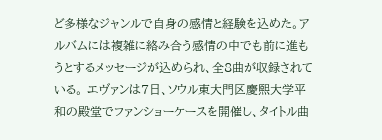ど多様なジャンルで自身の感情と経験を込めた。アルバムには複雑に絡み合う感情の中でも前に進もうとするメッセージが込められ、全8曲が収録されている。 エヴァンは7日、ソウル東大門区慶熙大学平和の殿堂でファンショーケースを開催し、タイトル曲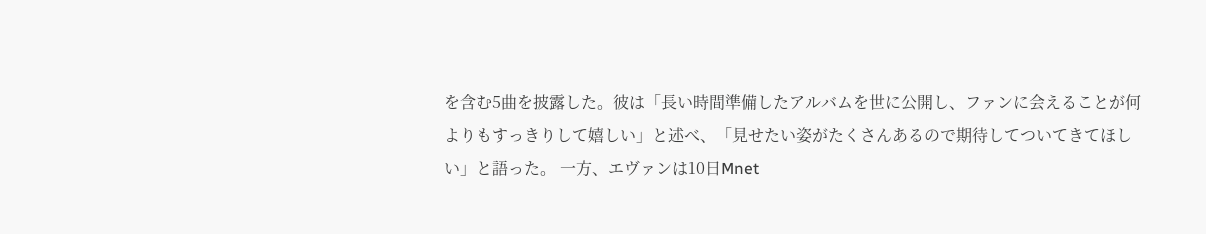を含む5曲を披露した。彼は「長い時間準備したアルバムを世に公開し、ファンに会えることが何よりもすっきりして嬉しい」と述べ、「見せたい姿がたくさんあるので期待してついてきてほしい」と語った。 一方、エヴァンは10日Mnet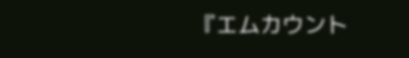『エムカウント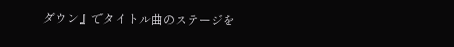ダウン』でタイトル曲のステージを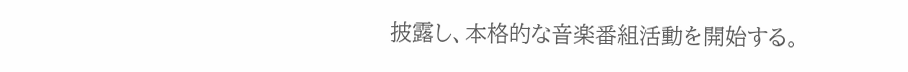披露し、本格的な音楽番組活動を開始する。